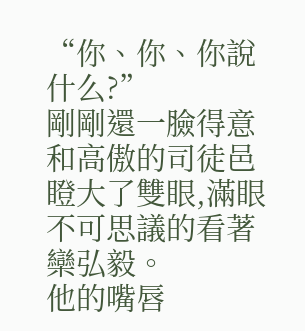“你、你、你說什么?”
剛剛還一臉得意和高傲的司徒邑瞪大了雙眼,滿眼不可思議的看著欒弘毅。
他的嘴唇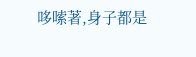哆嗦著,身子都是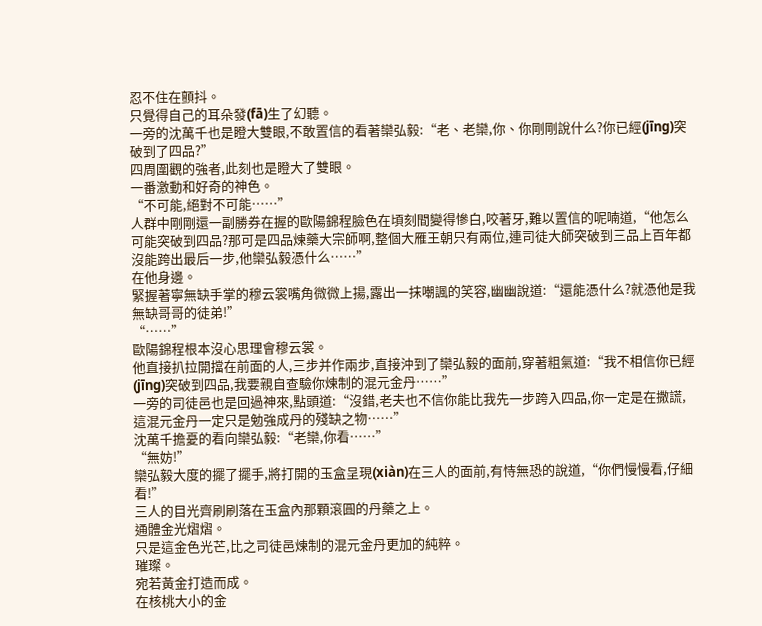忍不住在顫抖。
只覺得自己的耳朵發(fā)生了幻聽。
一旁的沈萬千也是瞪大雙眼,不敢置信的看著欒弘毅:“老、老欒,你、你剛剛說什么?你已經(jīng)突破到了四品?”
四周圍觀的強者,此刻也是瞪大了雙眼。
一番激動和好奇的神色。
“不可能,絕對不可能……”
人群中剛剛還一副勝券在握的歐陽錦程臉色在頃刻間變得慘白,咬著牙,難以置信的呢喃道,“他怎么可能突破到四品?那可是四品煉藥大宗師啊,整個大雁王朝只有兩位,連司徒大師突破到三品上百年都沒能跨出最后一步,他欒弘毅憑什么……”
在他身邊。
緊握著寧無缺手掌的穆云裳嘴角微微上揚,露出一抹嘲諷的笑容,幽幽說道:“還能憑什么?就憑他是我無缺哥哥的徒弟!”
“……”
歐陽錦程根本沒心思理會穆云裳。
他直接扒拉開擋在前面的人,三步并作兩步,直接沖到了欒弘毅的面前,穿著粗氣道:“我不相信你已經(jīng)突破到四品,我要親自查驗你煉制的混元金丹……”
一旁的司徒邑也是回過神來,點頭道:“沒錯,老夫也不信你能比我先一步跨入四品,你一定是在撒謊,這混元金丹一定只是勉強成丹的殘缺之物……”
沈萬千擔憂的看向欒弘毅:“老欒,你看……”
“無妨!”
欒弘毅大度的擺了擺手,將打開的玉盒呈現(xiàn)在三人的面前,有恃無恐的說道,“你們慢慢看,仔細看!”
三人的目光齊刷刷落在玉盒內那顆滾圓的丹藥之上。
通體金光熠熠。
只是這金色光芒,比之司徒邑煉制的混元金丹更加的純粹。
璀璨。
宛若黃金打造而成。
在核桃大小的金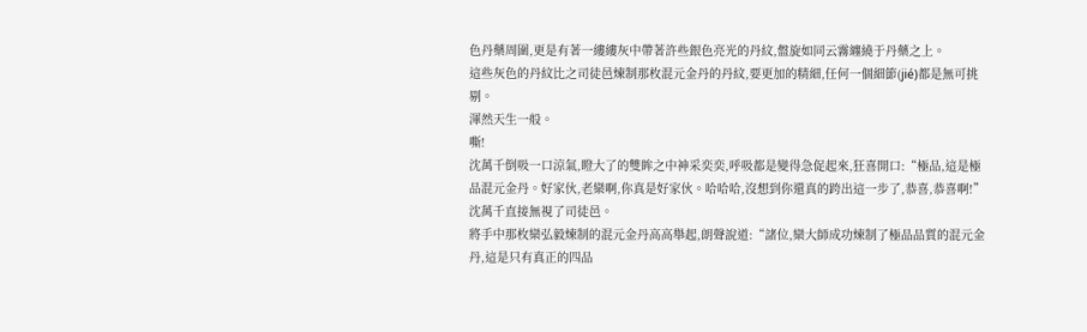色丹藥周圍,更是有著一縷縷灰中帶著許些銀色亮光的丹紋,盤旋如同云霧纏繞于丹藥之上。
這些灰色的丹紋比之司徒邑煉制那枚混元金丹的丹紋,要更加的精細,任何一個細節(jié)都是無可挑剔。
渾然天生一般。
嘶!
沈萬千倒吸一口涼氣,瞪大了的雙眸之中神采奕奕,呼吸都是變得急促起來,狂喜開口:“極品,這是極品混元金丹。好家伙,老欒啊,你真是好家伙。哈哈哈,沒想到你還真的跨出這一步了,恭喜,恭喜啊!”
沈萬千直接無視了司徒邑。
將手中那枚欒弘毅煉制的混元金丹高高舉起,朗聲說道:“諸位,欒大師成功煉制了極品品質的混元金丹,這是只有真正的四品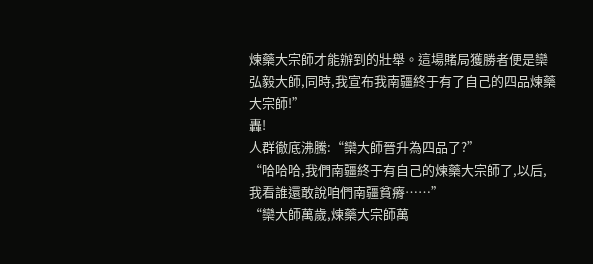煉藥大宗師才能辦到的壯舉。這場賭局獲勝者便是欒弘毅大師,同時,我宣布我南疆終于有了自己的四品煉藥大宗師!”
轟!
人群徹底沸騰:“欒大師晉升為四品了?”
“哈哈哈,我們南疆終于有自己的煉藥大宗師了,以后,我看誰還敢說咱們南疆貧瘠……”
“欒大師萬歲,煉藥大宗師萬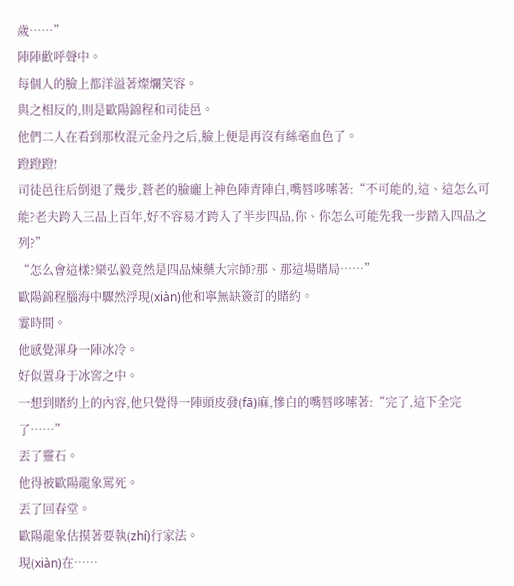歲……”
陣陣歡呼聲中。
每個人的臉上都洋溢著燦爛笑容。
與之相反的,則是歐陽錦程和司徒邑。
他們二人在看到那枚混元金丹之后,臉上便是再沒有絲毫血色了。
蹬蹬蹬!
司徒邑往后倒退了幾步,蒼老的臉龐上神色陣青陣白,嘴唇哆嗦著:“不可能的,這、這怎么可能?老夫跨入三品上百年,好不容易才跨入了半步四品,你、你怎么可能先我一步踏入四品之列?”
“怎么會這樣?欒弘毅竟然是四品煉藥大宗師?那、那這場賭局……”
歐陽錦程腦海中驟然浮現(xiàn)他和寧無缺簽訂的賭約。
霎時間。
他感覺渾身一陣冰冷。
好似置身于冰窖之中。
一想到賭約上的內容,他只覺得一陣頭皮發(fā)麻,慘白的嘴唇哆嗦著:“完了,這下全完了……”
丟了靈石。
他得被歐陽龍象罵死。
丟了回春堂。
歐陽龍象估摸著要執(zhí)行家法。
現(xiàn)在……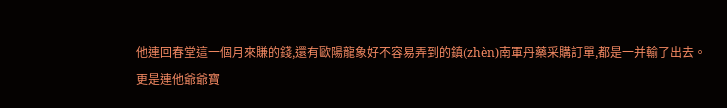他連回春堂這一個月來賺的錢,還有歐陽龍象好不容易弄到的鎮(zhèn)南軍丹藥采購訂單,都是一并輸了出去。
更是連他爺爺寶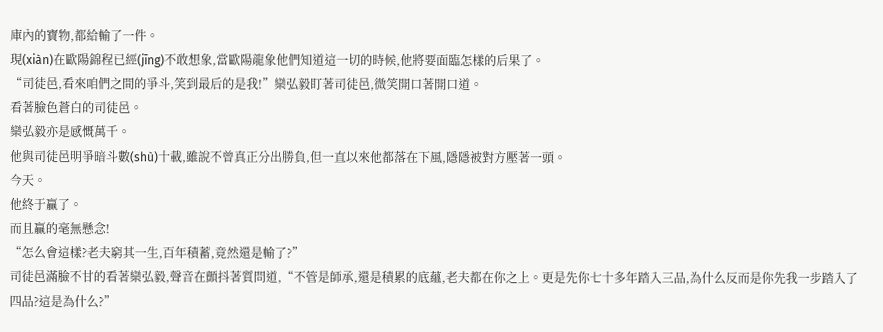庫內的寶物,都給輸了一件。
現(xiàn)在歐陽錦程已經(jīng)不敢想象,當歐陽龍象他們知道這一切的時候,他將要面臨怎樣的后果了。
“司徒邑,看來咱們之間的爭斗,笑到最后的是我!”欒弘毅盯著司徒邑,微笑開口著開口道。
看著臉色蒼白的司徒邑。
欒弘毅亦是感慨萬千。
他與司徒邑明爭暗斗數(shù)十載,雖說不曾真正分出勝負,但一直以來他都落在下風,隱隱被對方壓著一頭。
今天。
他終于贏了。
而且贏的毫無懸念!
“怎么會這樣?老夫窮其一生,百年積蓄,竟然還是輸了?”
司徒邑滿臉不甘的看著欒弘毅,聲音在顫抖著質問道,“不管是師承,還是積累的底蘊,老夫都在你之上。更是先你七十多年踏入三品,為什么反而是你先我一步踏入了四品?這是為什么?”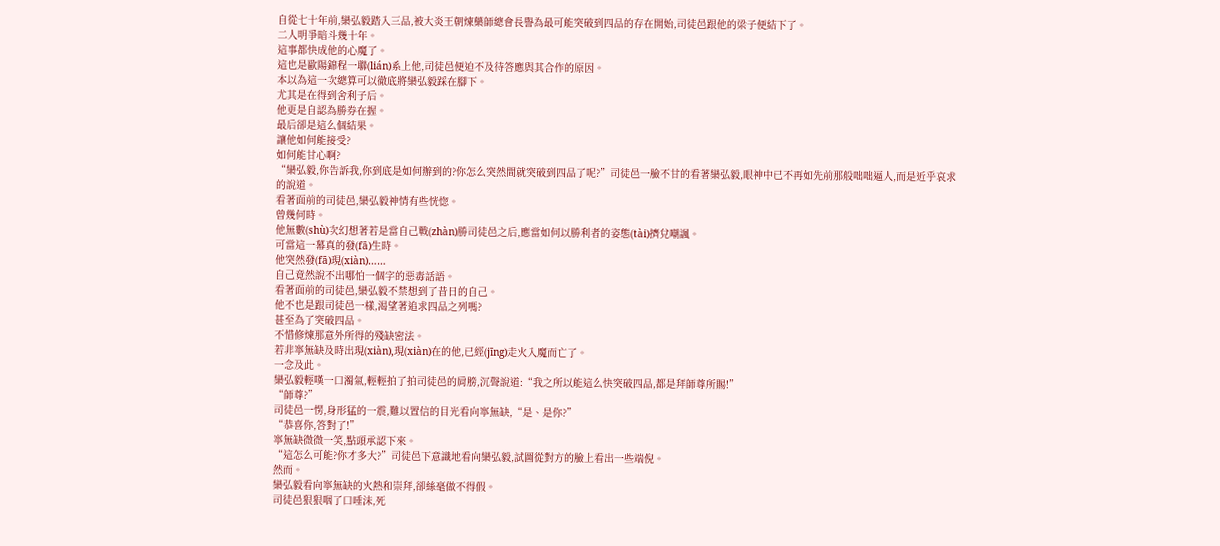自從七十年前,欒弘毅踏入三品,被大炎王朝煉藥師總會長譽為最可能突破到四品的存在開始,司徒邑跟他的梁子便結下了。
二人明爭暗斗幾十年。
這事都快成他的心魔了。
這也是歐陽錦程一聯(lián)系上他,司徒邑便迫不及待答應與其合作的原因。
本以為這一次總算可以徹底將欒弘毅踩在腳下。
尤其是在得到舍利子后。
他更是自認為勝券在握。
最后卻是這么個結果。
讓他如何能接受?
如何能甘心啊?
“欒弘毅,你告訴我,你到底是如何辦到的?你怎么突然間就突破到四品了呢?”司徒邑一臉不甘的看著欒弘毅,眼神中已不再如先前那般咄咄逼人,而是近乎哀求的說道。
看著面前的司徒邑,欒弘毅神情有些恍惚。
曾幾何時。
他無數(shù)次幻想著若是當自己戰(zhàn)勝司徒邑之后,應當如何以勝利者的姿態(tài)擠兌嘲諷。
可當這一幕真的發(fā)生時。
他突然發(fā)現(xiàn)……
自己竟然說不出哪怕一個字的惡毒話語。
看著面前的司徒邑,欒弘毅不禁想到了昔日的自己。
他不也是跟司徒邑一樣,渴望著追求四品之列嗎?
甚至為了突破四品。
不惜修煉那意外所得的殘缺密法。
若非寧無缺及時出現(xiàn),現(xiàn)在的他,已經(jīng)走火入魔而亡了。
一念及此。
欒弘毅輕嘆一口濁氣,輕輕拍了拍司徒邑的肩膀,沉聲說道:“我之所以能這么快突破四品,都是拜師尊所賜!”
“師尊?”
司徒邑一愣,身形猛的一震,難以置信的目光看向寧無缺,“是、是你?”
“恭喜你,答對了!”
寧無缺微微一笑,點頭承認下來。
“這怎么可能?你才多大?”司徒邑下意識地看向欒弘毅,試圖從對方的臉上看出一些端倪。
然而。
欒弘毅看向寧無缺的火熱和崇拜,卻絲毫做不得假。
司徒邑狠狠咽了口唾沫,死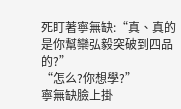死盯著寧無缺:“真、真的是你幫欒弘毅突破到四品的?”
“怎么?你想學?”
寧無缺臉上掛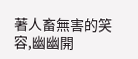著人畜無害的笑容,幽幽開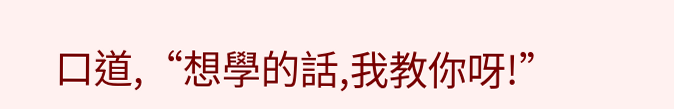口道,“想學的話,我教你呀!”